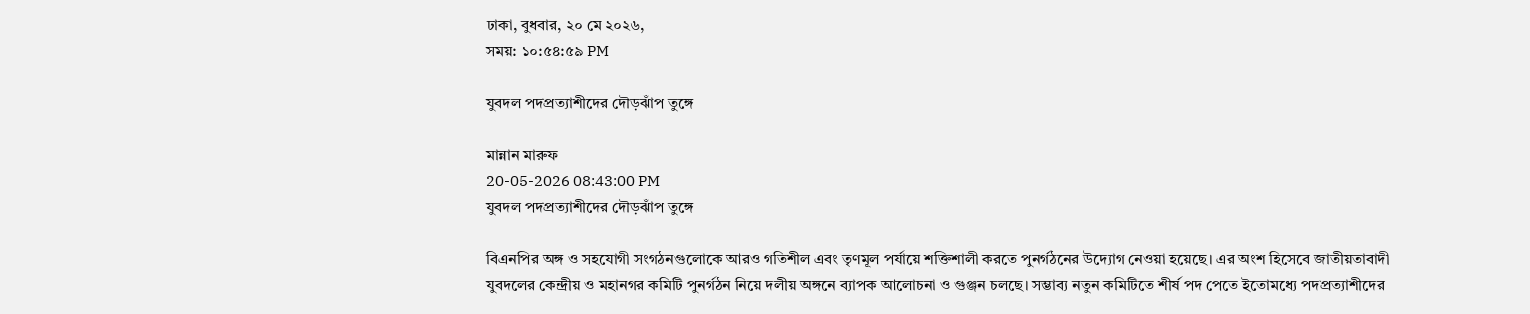ঢাকা, বুধবার, ২০ মে ২০২৬,
সময়: ১০:৫৪:৫৯ PM

যুবদল পদপ্রত্যাশীদের দৌড়ঝাঁপ তুঙ্গে

মান্নান মারুফ
20-05-2026 08:43:00 PM
যুবদল পদপ্রত্যাশীদের দৌড়ঝাঁপ তুঙ্গে

বিএনপির অঙ্গ ও সহযোগী সংগঠনগুলোকে আরও গতিশীল এবং তৃণমূল পর্যায়ে শক্তিশালী করতে পুনর্গঠনের উদ্যোগ নেওয়া হয়েছে। এর অংশ হিসেবে জাতীয়তাবাদী যুবদলের কেন্দ্রীয় ও মহানগর কমিটি পুনর্গঠন নিয়ে দলীয় অঙ্গনে ব্যাপক আলোচনা ও গুঞ্জন চলছে। সম্ভাব্য নতুন কমিটিতে শীর্ষ পদ পেতে ইতোমধ্যে পদপ্রত্যাশীদের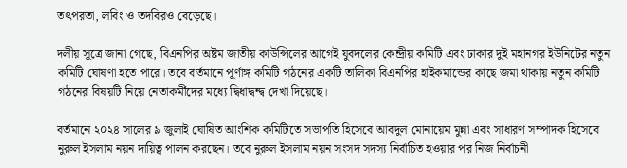তৎপরতা, লবিং ও তদবিরও বেড়েছে।

দলীয় সূত্রে জানা গেছে, বিএনপির অষ্টম জাতীয় কাউন্সিলের আগেই যুবদলের কেন্দ্রীয় কমিটি এবং ঢাকার দুই মহানগর ইউনিটের নতুন কমিটি ঘোষণা হতে পারে। তবে বর্তমানে পূর্ণাঙ্গ কমিটি গঠনের একটি তালিকা বিএনপির হাইকমান্ডের কাছে জমা থাকায় নতুন কমিটি গঠনের বিষয়টি নিয়ে নেতাকর্মীদের মধ্যে দ্বিধাদ্বন্দ্ব দেখা দিয়েছে।

বর্তমানে ২০২৪ সালের ৯ জুলাই ঘোষিত আংশিক কমিটিতে সভাপতি হিসেবে আবদুল মোনায়েম মুন্না এবং সাধারণ সম্পাদক হিসেবে নুরুল ইসলাম নয়ন দায়িত্ব পালন করছেন। তবে নুরুল ইসলাম নয়ন সংসদ সদস্য নির্বাচিত হওয়ার পর নিজ নির্বাচনী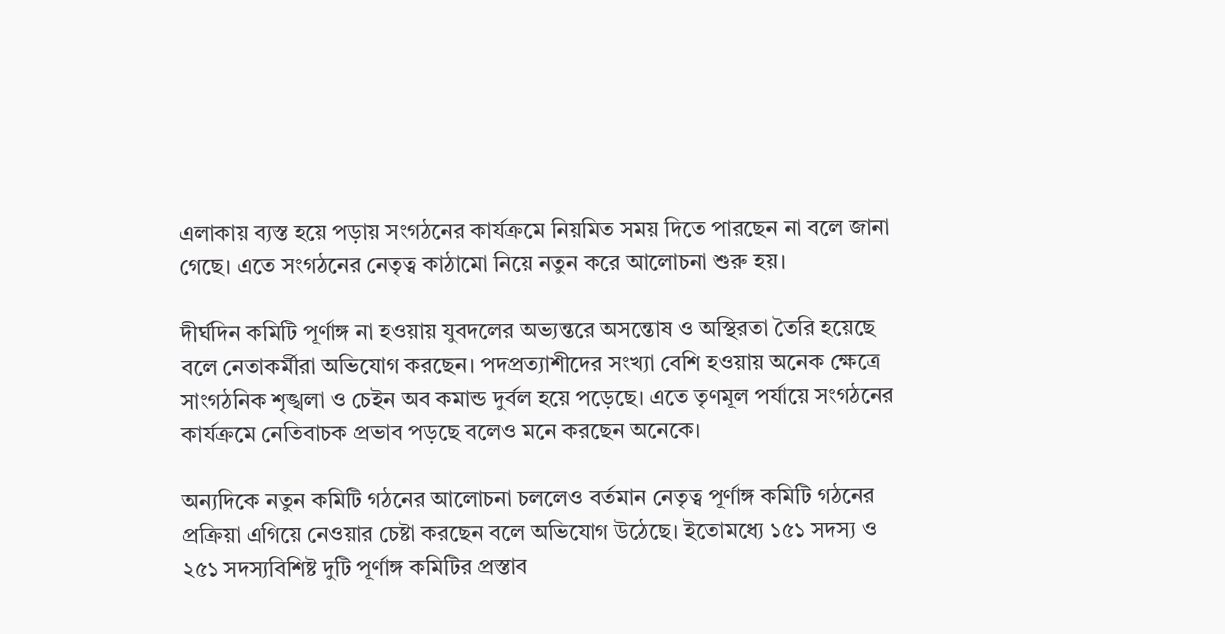এলাকায় ব্যস্ত হয়ে পড়ায় সংগঠনের কার্যক্রমে নিয়মিত সময় দিতে পারছেন না বলে জানা গেছে। এতে সংগঠনের নেতৃত্ব কাঠামো নিয়ে নতুন করে আলোচনা শুরু হয়।

দীর্ঘদিন কমিটি পূর্ণাঙ্গ না হওয়ায় যুবদলের অভ্যন্তরে অসন্তোষ ও অস্থিরতা তৈরি হয়েছে বলে নেতাকর্মীরা অভিযোগ করছেন। পদপ্রত্যাশীদের সংখ্যা বেশি হওয়ায় অনেক ক্ষেত্রে সাংগঠনিক শৃঙ্খলা ও চেইন অব কমান্ড দুর্বল হয়ে পড়েছে। এতে তৃণমূল পর্যায়ে সংগঠনের কার্যক্রমে নেতিবাচক প্রভাব পড়ছে বলেও মনে করছেন অনেকে।

অন্যদিকে নতুন কমিটি গঠনের আলোচনা চললেও বর্তমান নেতৃত্ব পূর্ণাঙ্গ কমিটি গঠনের প্রক্রিয়া এগিয়ে নেওয়ার চেষ্টা করছেন বলে অভিযোগ উঠেছে। ইতোমধ্যে ১৫১ সদস্য ও ২৫১ সদস্যবিশিষ্ট দুটি পূর্ণাঙ্গ কমিটির প্রস্তাব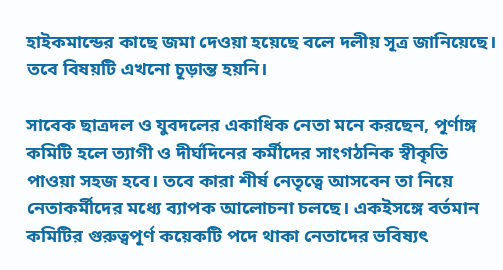হাইকমান্ডের কাছে জমা দেওয়া হয়েছে বলে দলীয় সূত্র জানিয়েছে। তবে বিষয়টি এখনো চূড়ান্ত হয়নি।

সাবেক ছাত্রদল ও যুবদলের একাধিক নেতা মনে করছেন, পূর্ণাঙ্গ কমিটি হলে ত্যাগী ও দীর্ঘদিনের কর্মীদের সাংগঠনিক স্বীকৃতি পাওয়া সহজ হবে। তবে কারা শীর্ষ নেতৃত্বে আসবেন তা নিয়ে নেতাকর্মীদের মধ্যে ব্যাপক আলোচনা চলছে। একইসঙ্গে বর্তমান কমিটির গুরুত্বপূর্ণ কয়েকটি পদে থাকা নেতাদের ভবিষ্যৎ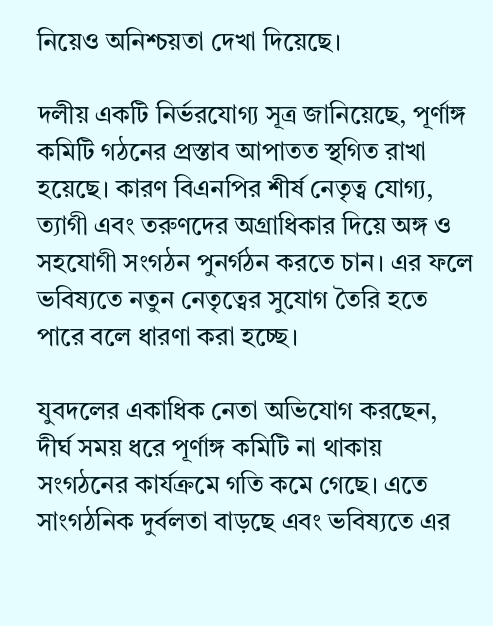নিয়েও অনিশ্চয়তা দেখা দিয়েছে।

দলীয় একটি নির্ভরযোগ্য সূত্র জানিয়েছে, পূর্ণাঙ্গ কমিটি গঠনের প্রস্তাব আপাতত স্থগিত রাখা হয়েছে। কারণ বিএনপির শীর্ষ নেতৃত্ব যোগ্য, ত্যাগী এবং তরুণদের অগ্রাধিকার দিয়ে অঙ্গ ও সহযোগী সংগঠন পুনর্গঠন করতে চান। এর ফলে ভবিষ্যতে নতুন নেতৃত্বের সুযোগ তৈরি হতে পারে বলে ধারণা করা হচ্ছে।

যুবদলের একাধিক নেতা অভিযোগ করছেন, দীর্ঘ সময় ধরে পূর্ণাঙ্গ কমিটি না থাকায় সংগঠনের কার্যক্রমে গতি কমে গেছে। এতে সাংগঠনিক দুর্বলতা বাড়ছে এবং ভবিষ্যতে এর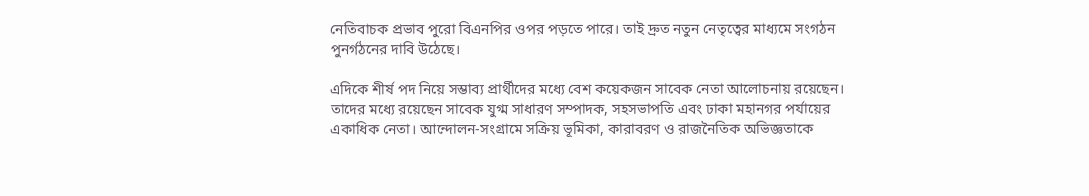নেতিবাচক প্রভাব পুরো বিএনপির ওপর পড়তে পারে। তাই দ্রুত নতুন নেতৃত্বের মাধ্যমে সংগঠন পুনর্গঠনের দাবি উঠেছে।

এদিকে শীর্ষ পদ নিয়ে সম্ভাব্য প্রার্থীদের মধ্যে বেশ কয়েকজন সাবেক নেতা আলোচনায় রয়েছেন। তাদের মধ্যে রয়েছেন সাবেক যুগ্ম সাধারণ সম্পাদক, সহসভাপতি এবং ঢাকা মহানগর পর্যায়ের একাধিক নেতা। আন্দোলন-সংগ্রামে সক্রিয় ভূমিকা, কারাবরণ ও রাজনৈতিক অভিজ্ঞতাকে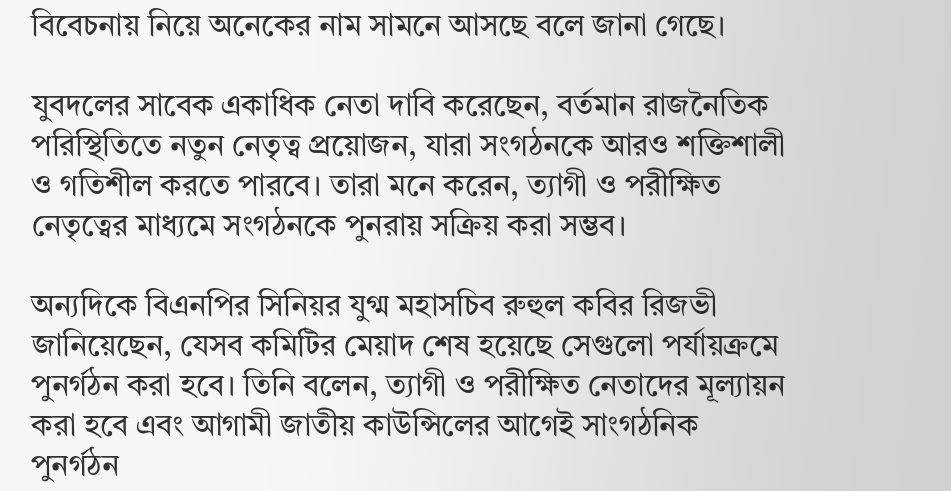বিবেচনায় নিয়ে অনেকের নাম সামনে আসছে বলে জানা গেছে।

যুবদলের সাবেক একাধিক নেতা দাবি করেছেন, বর্তমান রাজনৈতিক পরিস্থিতিতে নতুন নেতৃত্ব প্রয়োজন, যারা সংগঠনকে আরও শক্তিশালী ও গতিশীল করতে পারবে। তারা মনে করেন, ত্যাগী ও পরীক্ষিত নেতৃত্বের মাধ্যমে সংগঠনকে পুনরায় সক্রিয় করা সম্ভব।

অন্যদিকে বিএনপির সিনিয়র যুগ্ম মহাসচিব রুহুল কবির রিজভী জানিয়েছেন, যেসব কমিটির মেয়াদ শেষ হয়েছে সেগুলো পর্যায়ক্রমে পুনর্গঠন করা হবে। তিনি বলেন, ত্যাগী ও পরীক্ষিত নেতাদের মূল্যায়ন করা হবে এবং আগামী জাতীয় কাউন্সিলের আগেই সাংগঠনিক পুনর্গঠন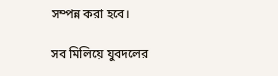সম্পন্ন করা হবে।

সব মিলিয়ে যুবদলের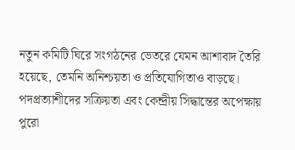নতুন কমিটি ঘিরে সংগঠনের ভেতরে যেমন আশাবাদ তৈরি হয়েছে, তেমনি অনিশ্চয়তা ও প্রতিযোগিতাও বাড়ছে। পদপ্রত্যাশীদের সক্রিয়তা এবং কেন্দ্রীয় সিদ্ধান্তের অপেক্ষায় পুরো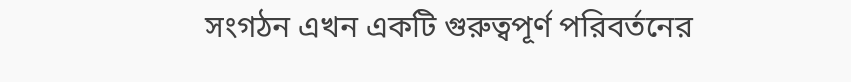সংগঠন এখন একটি গুরুত্বপূর্ণ পরিবর্তনের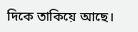দিকে তাকিয়ে আছে।